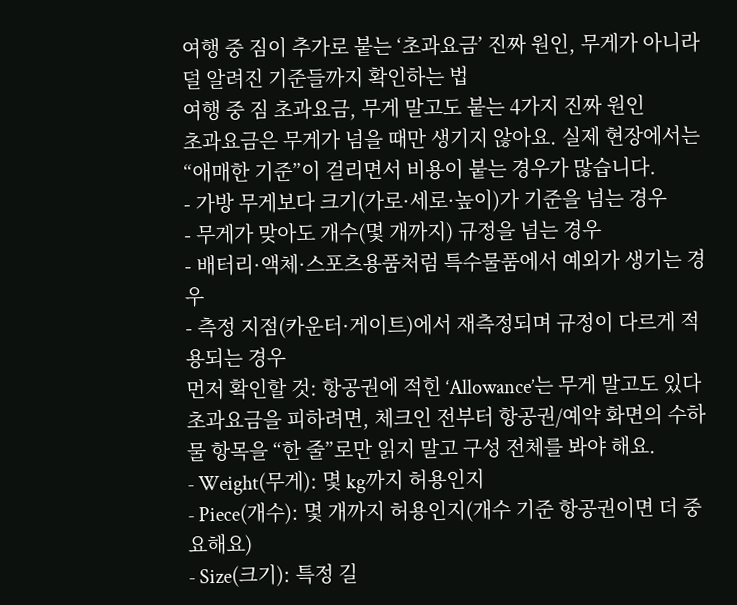여행 중 짐이 추가로 붙는 ‘초과요금’ 진짜 원인, 무게가 아니라 덜 알려진 기준들까지 확인하는 법
여행 중 짐 초과요금, 무게 말고도 붙는 4가지 진짜 원인
초과요금은 무게가 넘을 때만 생기지 않아요. 실제 현장에서는 “애매한 기준”이 걸리면서 비용이 붙는 경우가 많습니다.
- 가방 무게보다 크기(가로·세로·높이)가 기준을 넘는 경우
- 무게가 맞아도 개수(몇 개까지) 규정을 넘는 경우
- 배터리·액체·스포츠용품처럼 특수물품에서 예외가 생기는 경우
- 측정 지점(카운터·게이트)에서 재측정되며 규정이 다르게 적용되는 경우
먼저 확인할 것: 항공권에 적힌 ‘Allowance’는 무게 말고도 있다
초과요금을 피하려면, 체크인 전부터 항공권/예약 화면의 수하물 항목을 “한 줄”로만 읽지 말고 구성 전체를 봐야 해요.
- Weight(무게): 몇 kg까지 허용인지
- Piece(개수): 몇 개까지 허용인지(개수 기준 항공권이면 더 중요해요)
- Size(크기): 특정 길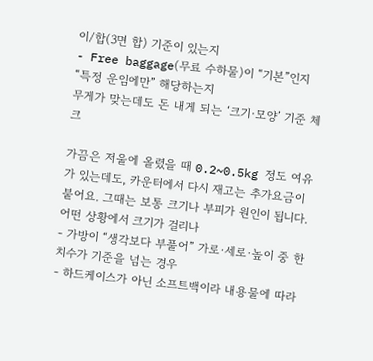이/합(3면 합) 기준이 있는지
- Free baggage(무료 수하물)이 “기본”인지 “특정 운임에만” 해당하는지
무게가 맞는데도 돈 내게 되는 ‘크기·모양’ 기준 체크

가끔은 저울에 올렸을 때 0.2~0.5kg 정도 여유가 있는데도, 카운터에서 다시 재고는 추가요금이 붙어요. 그때는 보통 크기나 부피가 원인이 됩니다.
어떤 상황에서 크기가 걸리나
- 가방이 “생각보다 부풀어” 가로·세로·높이 중 한 치수가 기준을 넘는 경우
- 하드케이스가 아닌 소프트백이라 내용물에 따라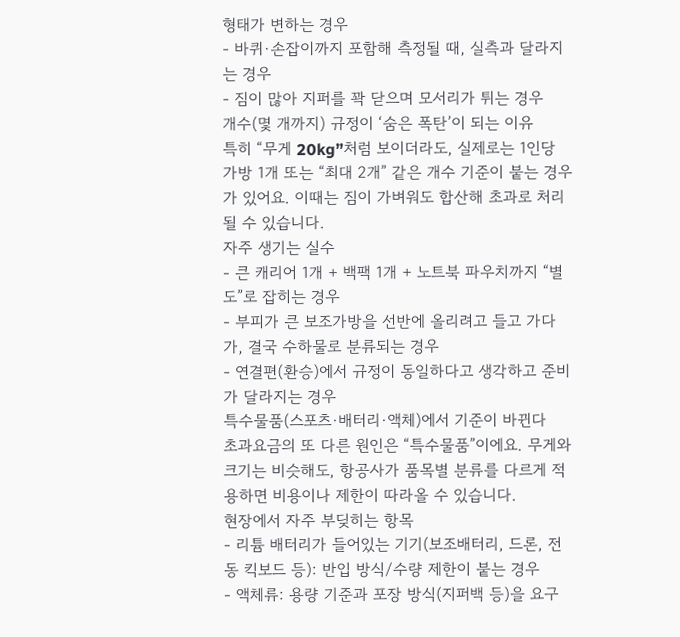형태가 변하는 경우
- 바퀴·손잡이까지 포함해 측정될 때, 실측과 달라지는 경우
- 짐이 많아 지퍼를 꽉 닫으며 모서리가 튀는 경우
개수(몇 개까지) 규정이 ‘숨은 폭탄’이 되는 이유
특히 “무게 20kg”처럼 보이더라도, 실제로는 1인당 가방 1개 또는 “최대 2개” 같은 개수 기준이 붙는 경우가 있어요. 이때는 짐이 가벼워도 합산해 초과로 처리될 수 있습니다.
자주 생기는 실수
- 큰 캐리어 1개 + 백팩 1개 + 노트북 파우치까지 “별도”로 잡히는 경우
- 부피가 큰 보조가방을 선반에 올리려고 들고 가다가, 결국 수하물로 분류되는 경우
- 연결편(환승)에서 규정이 동일하다고 생각하고 준비가 달라지는 경우
특수물품(스포츠·배터리·액체)에서 기준이 바뀐다
초과요금의 또 다른 원인은 “특수물품”이에요. 무게와 크기는 비슷해도, 항공사가 품목별 분류를 다르게 적용하면 비용이나 제한이 따라올 수 있습니다.
현장에서 자주 부딪히는 항목
- 리튬 배터리가 들어있는 기기(보조배터리, 드론, 전동 킥보드 등): 반입 방식/수량 제한이 붙는 경우
- 액체류: 용량 기준과 포장 방식(지퍼백 등)을 요구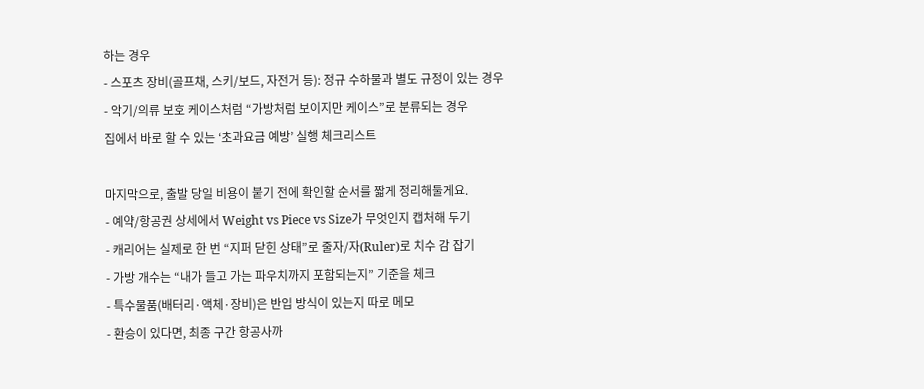하는 경우
- 스포츠 장비(골프채, 스키/보드, 자전거 등): 정규 수하물과 별도 규정이 있는 경우
- 악기/의류 보호 케이스처럼 “가방처럼 보이지만 케이스”로 분류되는 경우
집에서 바로 할 수 있는 ‘초과요금 예방’ 실행 체크리스트

마지막으로, 출발 당일 비용이 붙기 전에 확인할 순서를 짧게 정리해둘게요.
- 예약/항공권 상세에서 Weight vs Piece vs Size가 무엇인지 캡처해 두기
- 캐리어는 실제로 한 번 “지퍼 닫힌 상태”로 줄자/자(Ruler)로 치수 감 잡기
- 가방 개수는 “내가 들고 가는 파우치까지 포함되는지” 기준을 체크
- 특수물품(배터리·액체·장비)은 반입 방식이 있는지 따로 메모
- 환승이 있다면, 최종 구간 항공사까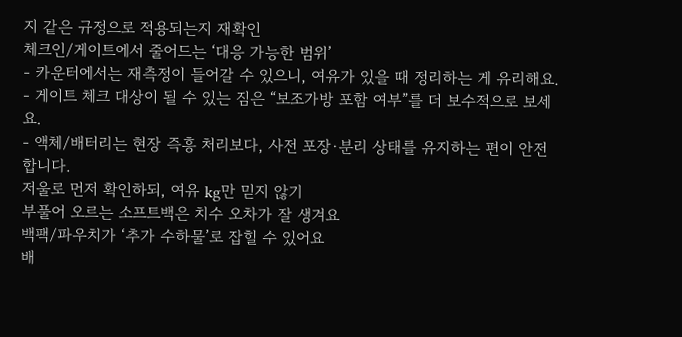지 같은 규정으로 적용되는지 재확인
체크인/게이트에서 줄어드는 ‘대응 가능한 범위’
- 카운터에서는 재측정이 들어갈 수 있으니, 여유가 있을 때 정리하는 게 유리해요.
- 게이트 체크 대상이 될 수 있는 짐은 “보조가방 포함 여부”를 더 보수적으로 보세요.
- 액체/배터리는 현장 즉흥 처리보다, 사전 포장·분리 상태를 유지하는 편이 안전합니다.
저울로 먼저 확인하되, 여유 kg만 믿지 않기
부풀어 오르는 소프트백은 치수 오차가 잘 생겨요
백팩/파우치가 ‘추가 수하물’로 잡힐 수 있어요
배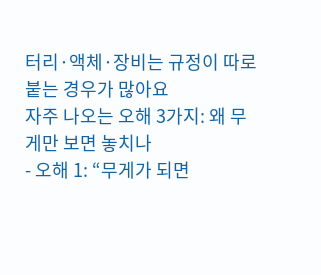터리·액체·장비는 규정이 따로 붙는 경우가 많아요
자주 나오는 오해 3가지: 왜 무게만 보면 놓치나
- 오해 1: “무게가 되면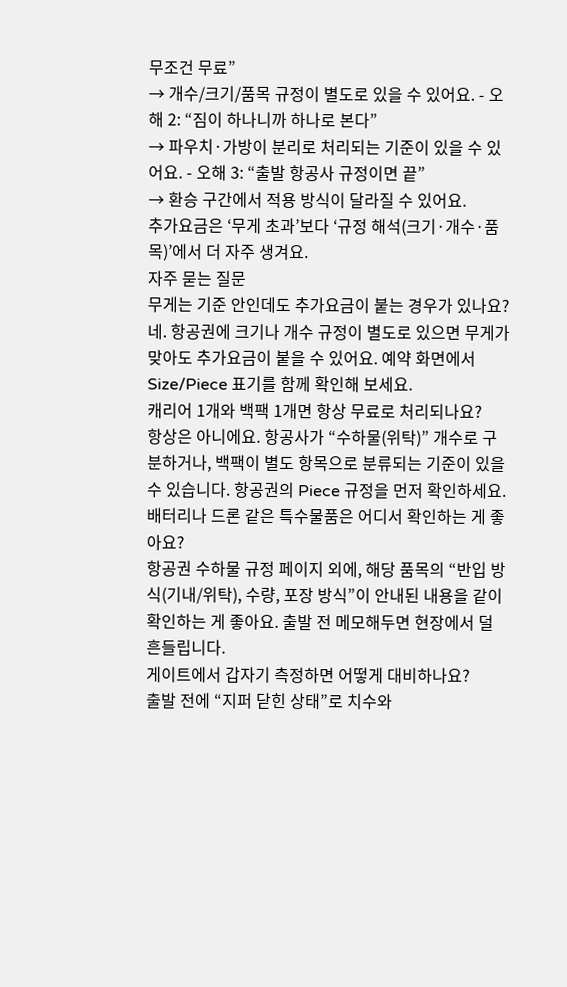무조건 무료”
→ 개수/크기/품목 규정이 별도로 있을 수 있어요. - 오해 2: “짐이 하나니까 하나로 본다”
→ 파우치·가방이 분리로 처리되는 기준이 있을 수 있어요. - 오해 3: “출발 항공사 규정이면 끝”
→ 환승 구간에서 적용 방식이 달라질 수 있어요.
추가요금은 ‘무게 초과’보다 ‘규정 해석(크기·개수·품목)’에서 더 자주 생겨요.
자주 묻는 질문
무게는 기준 안인데도 추가요금이 붙는 경우가 있나요?
네. 항공권에 크기나 개수 규정이 별도로 있으면 무게가 맞아도 추가요금이 붙을 수 있어요. 예약 화면에서 Size/Piece 표기를 함께 확인해 보세요.
캐리어 1개와 백팩 1개면 항상 무료로 처리되나요?
항상은 아니에요. 항공사가 “수하물(위탁)” 개수로 구분하거나, 백팩이 별도 항목으로 분류되는 기준이 있을 수 있습니다. 항공권의 Piece 규정을 먼저 확인하세요.
배터리나 드론 같은 특수물품은 어디서 확인하는 게 좋아요?
항공권 수하물 규정 페이지 외에, 해당 품목의 “반입 방식(기내/위탁), 수량, 포장 방식”이 안내된 내용을 같이 확인하는 게 좋아요. 출발 전 메모해두면 현장에서 덜 흔들립니다.
게이트에서 갑자기 측정하면 어떻게 대비하나요?
출발 전에 “지퍼 닫힌 상태”로 치수와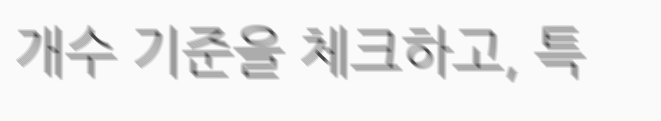개수 기준을 체크하고, 특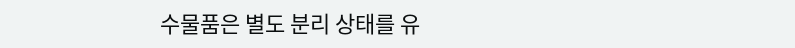수물품은 별도 분리 상태를 유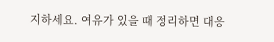지하세요. 여유가 있을 때 정리하면 대응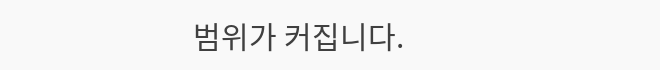범위가 커집니다.